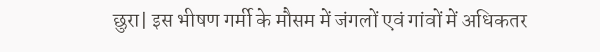छुरा| इस भीषण गर्मी के मौसम में जंगलों एवं गांवों में अधिकतर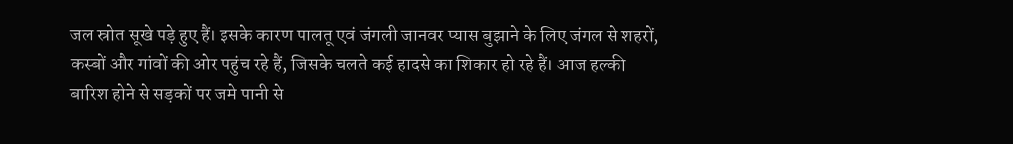जल स्रोत सूखे पड़े हुए हैं। इसके कारण पालतू एवं जंगली जानवर प्यास बुझाने के लिए जंगल से शहरों, कस्बों और गांवों की ओर पहुंच रहे हैं, जिसके चलते कई हादसे का शिकार हो रहे हैं। आज हल्की बारिश होने से सड़कों पर जमे पानी से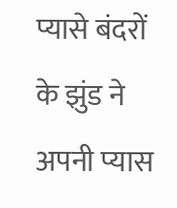प्यासे बंदरों के झुंड ने अपनी प्यास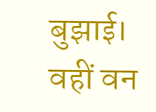बुझाई। वहीं वन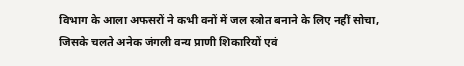विभाग के आला अफसरों ने कभी वनों में जल स्त्रोत बनाने के लिए नहीं सोचा, जिसके चलते अनेक जंगली वन्य प्राणी शिकारियों एवं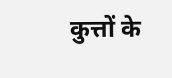कुत्तों के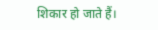शिकार हो जाते हैं।